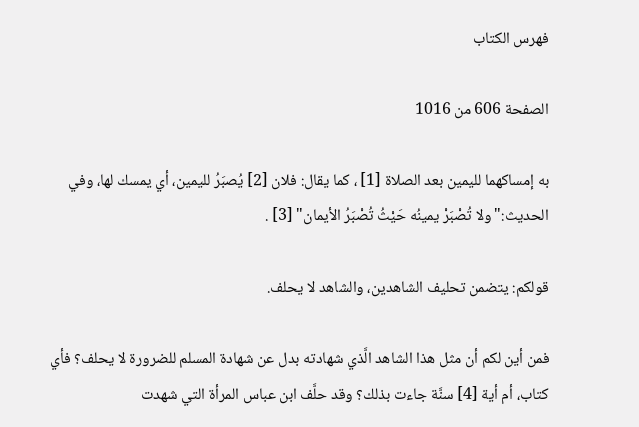فهرس الكتاب

الصفحة 606 من 1016

به إمساكهما لليمين بعد الصلاة [1] ، كما يقال: فلان [2] يُصبَرُ لليمين، أي يمسك لها، وفي الحديث:"ولا تُصْبَرْ يمينُه حَيْثُ تُصْبَرُ الأيمان" [3] .

قولكم: يتضمن تحليف الشاهدين، والشاهد لا يحلف.

فمن أين لكم أن مثل هذا الشاهد الَّذي شهادته بدل عن شهادة المسلم للضرورة لا يحلف؟ فأي كتاب، أم أية [4] سنَّة جاءت بذلك؟ وقد حلَّف ابن عباس المرأة التي شهدت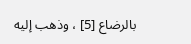بالرضاع [5] ، وذهب إليه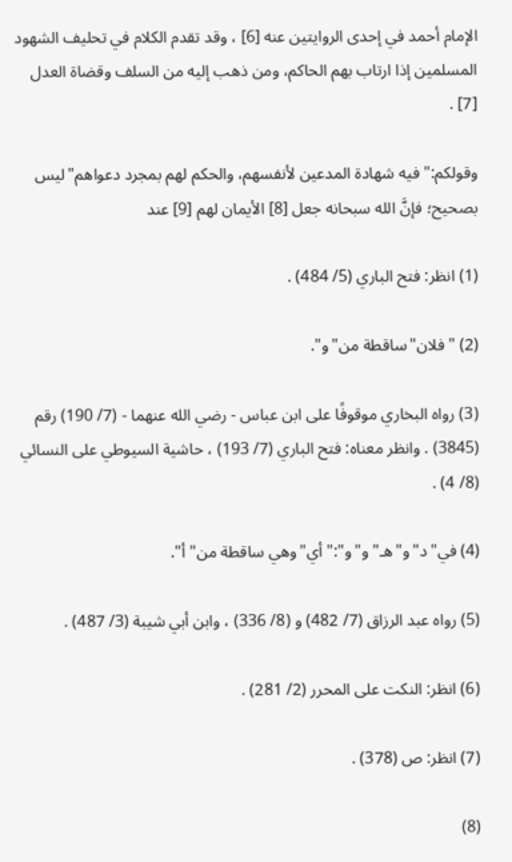الإمام أحمد في إحدى الروايتين عنه [6] ، وقد تقدم الكلام في تحليف الشهود المسلمين إذا ارتاب بهم الحاكم، ومن ذهب إليه من السلف وقضاة العدل [7] .

وقولكم:"فيه شهادة المدعين لأنفسهم، والحكم لهم بمجرد دعواهم"ليس بصحيح؛ فإنَّ الله سبحانه جعل [8] الأيمان لهم [9] عند

(1) انظر: فتح الباري (5/ 484) .

(2) "فلان"ساقطة من"و".

(3) رواه البخاري موقوفًا على ابن عباس - رضي الله عنهما - (7/ 190) رقم (3845) . وانظر معناه: فتح الباري (7/ 193) ، حاشية السيوطي على النسائي (8/ 4) .

(4) في"د"و"هـ"و"و":"أي"وهي ساقطة من"أ".

(5) رواه عبد الرزاق (7/ 482) و (8/ 336) ، وابن أبي شيبة (3/ 487) .

(6) انظر: النكت على المحرر (2/ 281) .

(7) انظر: ص (378) .

(8)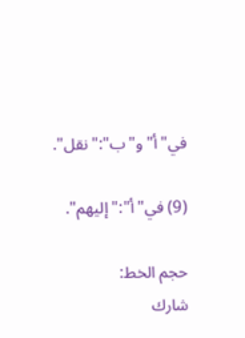في"أ"و"ب":"نقل".

(9) في"أ":"إليهم".

حجم الخط:
شارك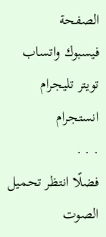الصفحة
فيسبوك واتساب تويتر تليجرام انستجرام
. . .
فضلًا انتظر تحميل الصوت